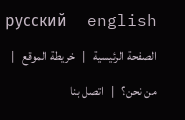русский     english
الصفحة الرئيسية   |   خريطة الموقع   |   من نحن؟   |   اتصل بنا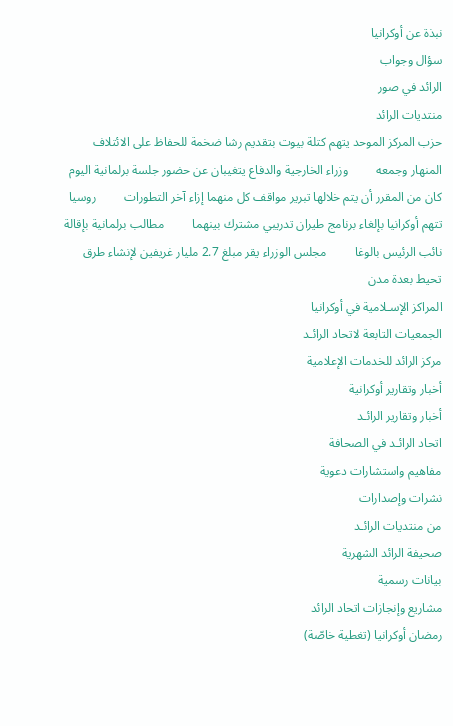نبذة عن أوكرانيا
سؤال وجواب
الرائد في صور
منتديات الرائد
حزب المركز الموحد يتهم كتلة بيوت بتقديم رشا ضخمة للحفاظ على الائتلاف المنهار وجمعه         وزراء الخارجية والدفاع يتغيبان عن حضور جلسة برلمانية اليوم كان من المقرر أن يتم خلالها تبرير مواقف كل منهما إزاء آخر التطورات         روسيا تتهم أوكرانيا بإلغاء برنامج طيران تدريبي مشترك بينهما         مطالب برلمانية بإقالة نائب الرئيس بالوغا         مجلس الوزراء يقر مبلغ 2.7 مليار غريفين لإنشاء طرق تحيط بعدة مدن
المراكز الإسـلامية في أوكرانيا
الجمعيات التابعة لاتحاد الرائـد
مركز الرائد للخدمات الإعلامية
أخبار وتقارير أوكرانية
أخبار وتقارير الرائـد
اتحاد الرائـد في الصحافة
مفاهيم واستشارات دعوية
نشرات وإصدارات
من منتديات الرائـد
صحيفة الرائد الشهرية
بيانات رسمية
مشاريع وإنجازات اتحاد الرائد
رمضان أوكرانيا (تغطية خاصّة)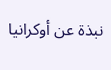نبذة عن أوكرانيا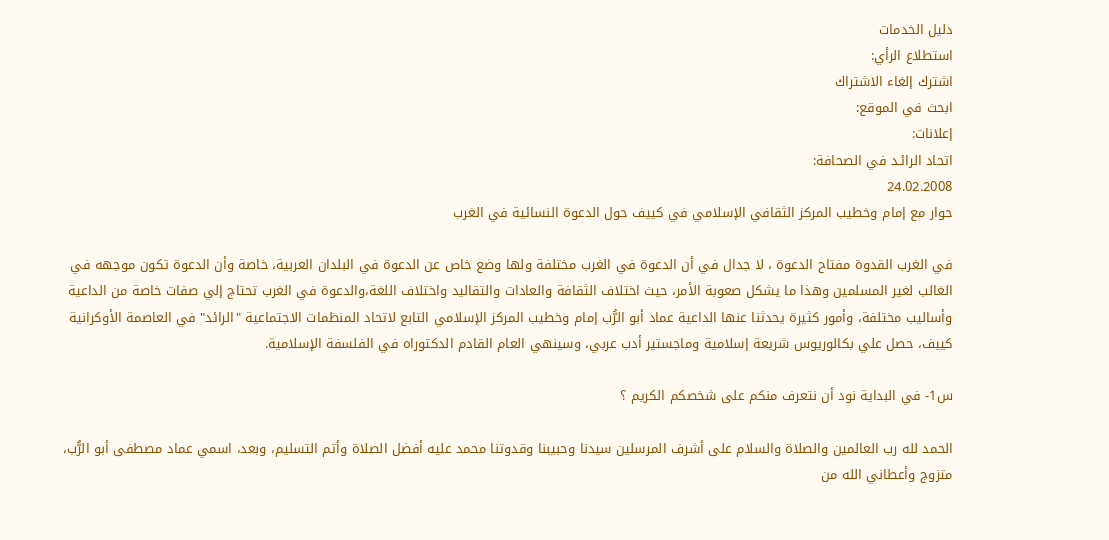دليل الخدمات
استطلاع الرأي:
اشترك إلغاء الاشتراك
ابحث في الموقع:
إعلانات:
اتحاد الرائـد في الصحافة:
24.02.2008
حوار مع إمام وخطيب المركز الثقافي الإسلامي في كييف حول الدعوة النسائية في الغرب

في الغرب القدوة مفتاح الدعوة ، لا جدال في أن الدعوة في الغرب مختلفة ولها وضع خاص عن الدعوة في البلدان العربية، خاصة وأن الدعوة تكون موجهه في الغالب لغير المسلمين وهذا ما يشكل صعوبة الأمر، حيث اختلاف الثقافة والعادات والتقاليد واختلاف اللغة،والدعوة في الغرب تحتاج إلي صفات خاصة من الداعية وأساليب مختلفة، وأمور كثيرة يحدثنا عنها الداعية عماد أبو الرُّب إمام وخطيب المركز الإسلامي التابع لاتحاد المنظمات الاجتماعية "الرائد" في العاصمة الأوكرانية كييف، حصل علي بكالوريوس شريعة إسلامية وماجستير أدب عربي، وسينهي العام القادم الدكتوراه في الفلسفة الإسلامية.

س1- في البداية نود أن نتعرف منكم على شخصكم الكريم ؟

الحمد لله رب العالمين والصلاة والسلام على أشرف المرسلين سيدنا وحبيبنا وقدوتنا محمد عليه أفضل الصلاة وأتم التسليم، وبعد، اسمي عماد مصطفى أبو الرُّب، متزوج وأعطاني الله من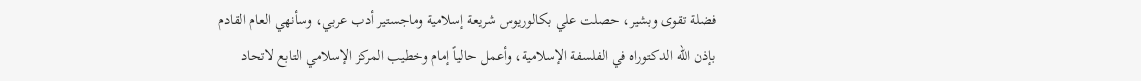فضلة تقوى وبشير، حصلت علي بكالوريوس شريعة إسلامية وماجستير أدب عربي، وسأنهي العام القادم بإذن الله الدكتوراه في الفلسفة الإسلامية، وأعمل حالياً إمام وخطيب المركز الإسلامي التابع لاتحاد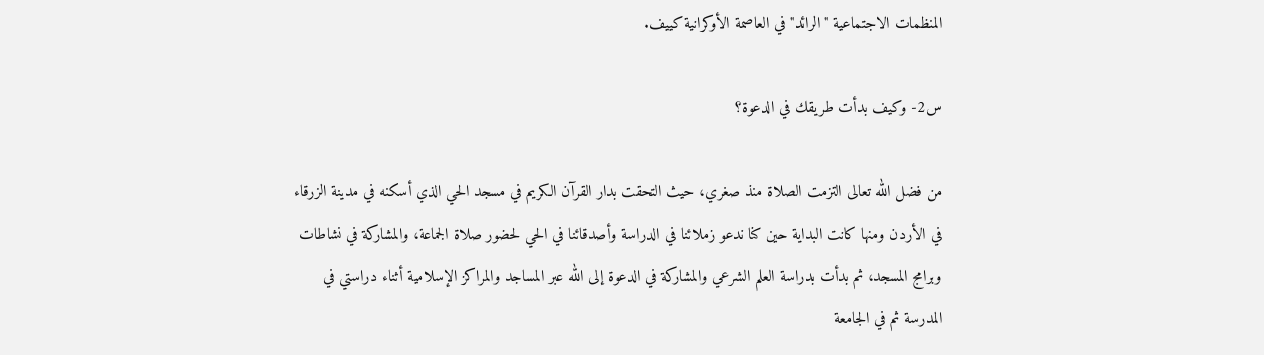المنظمات الاجتماعية "الرائد" في العاصمة الأوكرانية كييف.

س2- وكيف بدأت طريقك في الدعوة؟

من فضل الله تعالى التزمت الصلاة منذ صغري، حيث التحقت بدار القرآن الكريم في مسجد الحي الذي أسكنه في مدينة الزرقاء في الأردن ومنها كانت البداية حين كنا ندعو زملائنا في الدراسة وأصدقائنا في الحي لحضور صلاة الجماعة، والمشاركة في نشاطات وبرامج المسجد، ثم بدأت بدراسة العلم الشرعي والمشاركة في الدعوة إلى الله عبر المساجد والمراكز الإسلامية أثناء دراستي في المدرسة ثم في الجامعة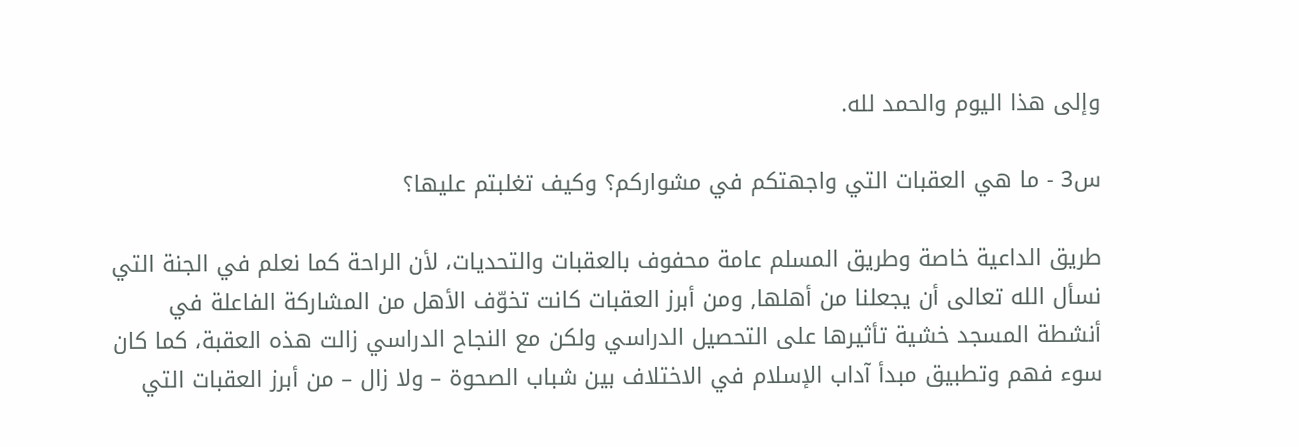وإلى هذا اليوم والحمد لله.

س3 - ما هي العقبات التي واجهتكم في مشواركم؟ وكيف تغلبتم عليها؟

طريق الداعية خاصة وطريق المسلم عامة محفوف بالعقبات والتحديات، لأن الراحة كما نعلم في الجنة التي نسأل الله تعالى أن يجعلنا من أهلها, ومن أبرز العقبات كانت تخوّف الأهل من المشاركة الفاعلة في أنشطة المسجد خشية تأثيرها على التحصيل الدراسي ولكن مع النجاح الدراسي زالت هذه العقبة، كما كان سوء فهم وتطبيق مبدأ آداب الإسلام في الاختلاف بين شباب الصحوة – ولا زال – من أبرز العقبات التي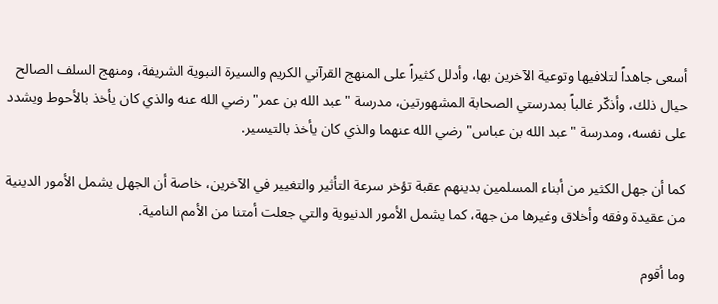أسعى جاهداً لتلافيها وتوعية الآخرين بها، وأدلل كثيراً على المنهج القرآني الكريم والسيرة النبوية الشريفة، ومنهج السلف الصالح حيال ذلك، وأذكّر غالباً بمدرستي الصحابة المشهورتين، مدرسة "عبد الله بن عمر" رضي الله عنه والذي كان يأخذ بالأحوط ويشدد على نفسه، ومدرسة "عبد الله بن عباس" رضي الله عنهما والذي كان يأخذ بالتيسير.

كما أن جهل الكثير من أبناء المسلمين بدينهم عقبة تؤخر سرعة التأثير والتغيير في الآخرين، خاصة أن الجهل يشمل الأمور الدينية من عقيدة وفقه وأخلاق وغيرها من جهة، كما يشمل الأمور الدنيوية والتي جعلت أمتنا من الأمم النامية.

وما أقوم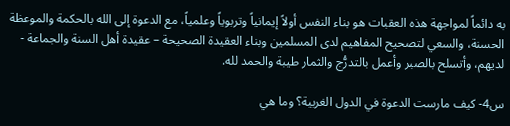به دائماً لمواجهة هذه العقبات هو بناء النفس أولاً إيمانياً وتربوياً وعلمياً، مع الدعوة إلى الله بالحكمة والموعظة الحسنة، والسعي لتصحيح المفاهيم لدى المسلمين وبناء العقيدة الصحيحة – عقيدة أهل السنة والجماعة - لديهم، وأتسلح بالصبر وأعمل بالتدرُّج والثمار طيبة والحمد لله.

س4- كيف مارست الدعوة في الدول الغربية؟ وما هي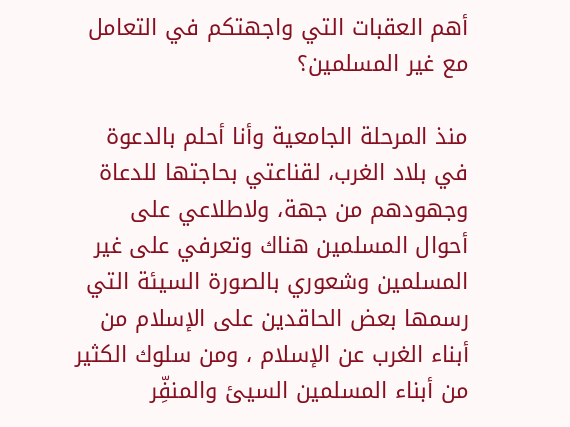أهم العقبات التي واجهتكم في التعامل مع غير المسلمين؟

منذ المرحلة الجامعية وأنا أحلم بالدعوة في بلاد الغرب، لقناعتي بحاجتها للدعاة وجهودهم من جهة، ولاطلاعي على أحوال المسلمين هناك وتعرفي على غير المسلمين وشعوري بالصورة السيئة التي رسمها بعض الحاقدين على الإسلام من أبناء الغرب عن الإسلام ، ومن سلوك الكثير من أبناء المسلمين السيئ والمنفِّر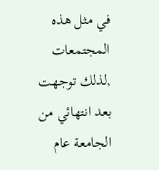في مثل هذه المجتمعات ,لذلك توجهت بعد انتهائي من الجامعة عام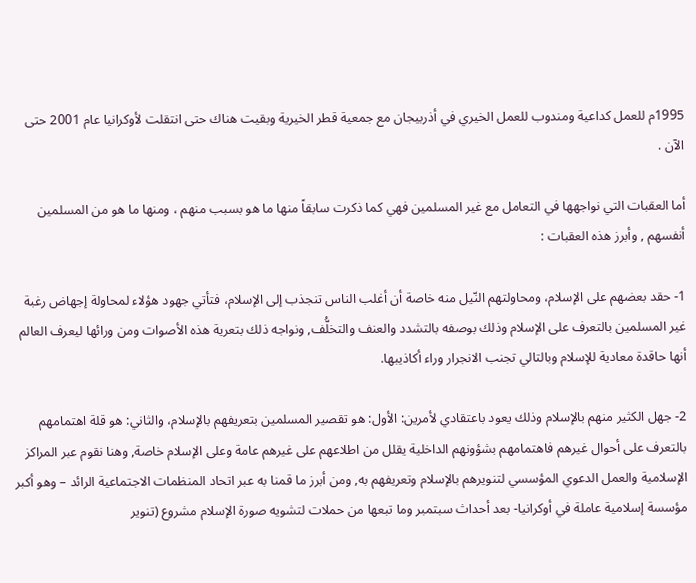1995م للعمل كداعية ومندوب للعمل الخيري في أذربيجان مع جمعية قطر الخيرية وبقيت هناك حتى انتقلت لأوكرانيا عام 2001 حتى الآن .

أما العقبات التي نواجهها في التعامل مع غير المسلمين فهي كما ذكرت سابقاً منها ما هو بسبب منهم ، ومنها ما هو من المسلمين أنفسهم , وأبرز هذه العقبات :

1- حقد بعضهم على الإسلام، ومحاولتهم النّيل منه خاصة أن أغلب الناس تنجذب إلى الإسلام، فتأتي جهود هؤلاء لمحاولة إجهاض رغبة غير المسلمين بالتعرف على الإسلام وذلك بوصفه بالتشدد والعنف والتخلُّف, ونواجه ذلك بتعرية هذه الأصوات ومن ورائها ليعرف العالم أنها حاقدة معادية للإسلام وبالتالي تجنب الانجرار وراء أكاذيبها.

2- جهل الكثير منهم بالإسلام وذلك يعود باعتقادي لأمرين: الأول: هو تقصير المسلمين بتعريفهم بالإسلام، والثاني: هو قلة اهتمامهم بالتعرف على أحوال غيرهم فاهتمامهم بشؤونهم الداخلية يقلل من اطلاعهم على غيرهم عامة وعلى الإسلام خاصة, وهنا نقوم عبر المراكز الإسلامية والعمل الدعوي المؤسسي لتنويرهم بالإسلام وتعريفهم به, ومن أبرز ما قمنا به عبر اتحاد المنظمات الاجتماعية الرائد – وهو أكبر مؤسسة إسلامية عاملة في أوكرانيا- بعد أحداث سبتمبر وما تبعها من حملات لتشويه صورة الإسلام مشروع (تنوير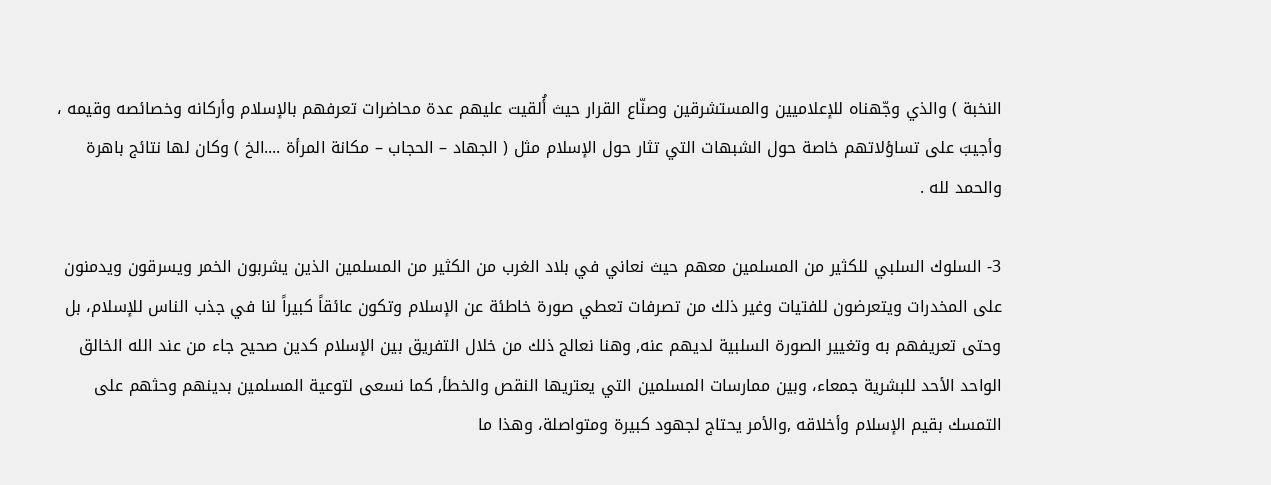النخبة ) والذي وجّهناه للإعلاميين والمستشرقين وصنّاع القرار حيث أُلقيت عليهم عدة محاضرات تعرفهم بالإسلام وأركانه وخصائصه وقيمه ، وأجيبَ على تساؤلاتهم خاصة حول الشبهات التي تثار حول الإسلام مثل ( الجهاد – الحجاب – مكانة المرأة ....الخ ) وكان لها نتائج باهرة والحمد لله .

3- السلوك السلبي للكثير من المسلمين معهم حيث نعاني في بلاد الغرب من الكثير من المسلمين الذين يشربون الخمر ويسرقون ويدمنون على المخدرات ويتعرضون للفتيات وغير ذلك من تصرفات تعطي صورة خاطئة عن الإسلام وتكون عائقاً كبيراً لنا في جذب الناس للإسلام، بل وحتى تعريفهم به وتغيير الصورة السلبية لديهم عنه, وهنا نعالج ذلك من خلال التفريق بين الإسلام كدين صحيح جاء من عند الله الخالق الواحد الأحد للبشرية جمعاء، وبين ممارسات المسلمين التي يعتريها النقص والخطأ, كما نسعى لتوعية المسلمين بدينهم وحثهم على التمسك بقيم الإسلام وأخلاقه ,والأمر يحتاج لجهود كبيرة ومتواصلة، وهذا ما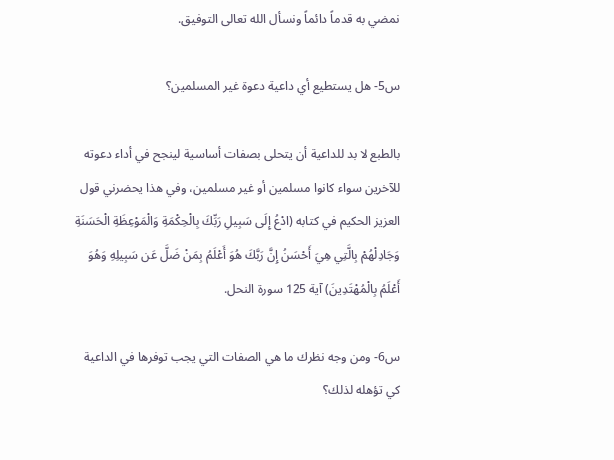نمضي به قدماً دائماً ونسأل الله تعالى التوفيق.

س5- هل يستطيع أي داعية دعوة غير المسلمين؟

بالطبع لا بد للداعية أن يتحلى بصفات أساسية لينجح في أداء دعوته للآخرين سواء كانوا مسلمين أو غير مسلمين، وفي هذا يحضرني قول العزيز الحكيم في كتابه (ادْعُ إِلَى سَبِيلِ رَبِّكَ بِالْحِكْمَةِ وَالْمَوْعِظَةِ الْحَسَنَةِ وَجَادِلْهُمْ بِالَّتِي هِيَ أَحْسَنُ إِنَّ رَبَّكَ هُوَ أَعْلَمُ بِمَنْ ضَلَّ عَن سَبِيلِهِ وَهُوَ أَعْلَمُ بِالْمُهْتَدِينَ) آية 125 سورة النحل.

س6- ومن وجه نظرك ما هي الصفات التي يجب توفرها في الداعية كي تؤهله لذلك؟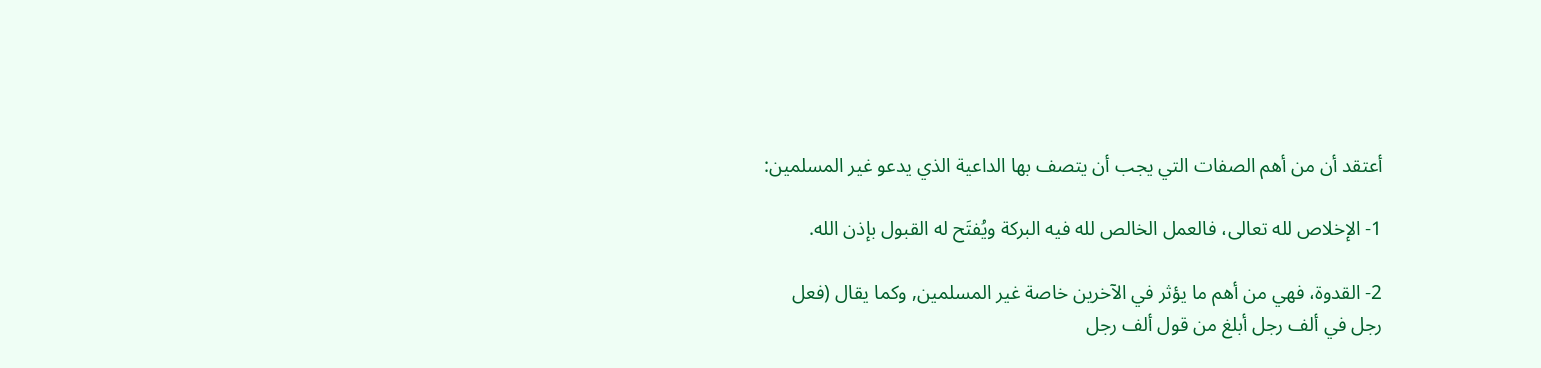أعتقد أن من أهم الصفات التي يجب أن يتصف بها الداعية الذي يدعو غير المسلمين:

1- الإخلاص لله تعالى، فالعمل الخالص لله فيه البركة ويُفتَح له القبول بإذن الله.

2- القدوة، فهي من أهم ما يؤثر في الآخرين خاصة غير المسلمين, وكما يقال (فعل رجل في ألف رجل أبلغ من قول ألف رجل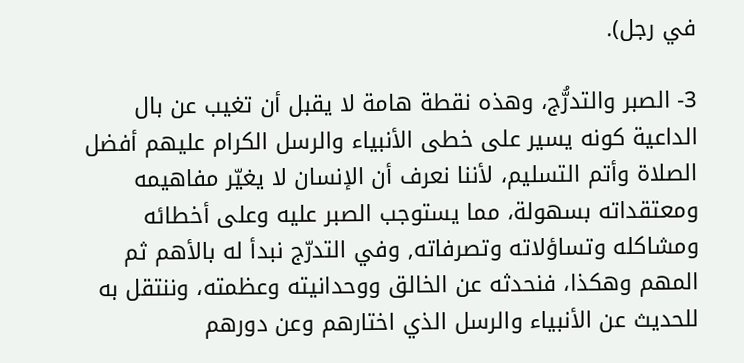في رجل).

3- الصبر والتدرُّج، وهذه نقطة هامة لا يقبل أن تغيب عن بال الداعية كونه يسير على خطى الأنبياء والرسل الكرام عليهم أفضل الصلاة وأتم التسليم، لأننا نعرف أن الإنسان لا يغيّر مفاهيمه ومعتقداته بسهولة، مما يستوجب الصبر عليه وعلى أخطائه ومشاكله وتساؤلاته وتصرفاته, وفي التدرّج نبدأ له بالأهم ثم المهم وهكذا، فنحدثه عن الخالق ووحدانيته وعظمته، وننتقل به للحديث عن الأنبياء والرسل الذي اختارهم وعن دورهم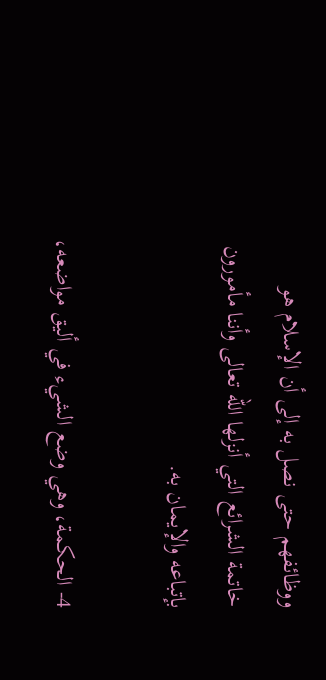ووظائفهم حتى نصل به إلى أن الإسلام هو خاتمة الشرائع التي أنزلها الله تعالى وأننا مأمورون بإتباعه والإيمان به.

4- الحكمة، وهي وضع الشيء في أليق مواضعه،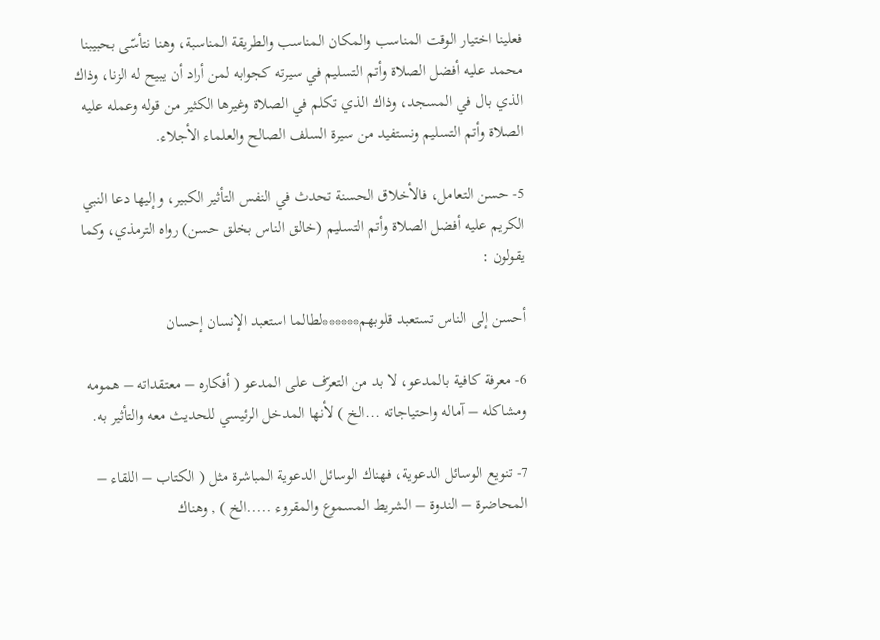فعلينا اختيار الوقت المناسب والمكان المناسب والطريقة المناسبة، وهنا نتأسّى بحبيبنا محمد عليه أفضل الصلاة وأتم التسليم في سيرته كجوابه لمن أراد أن يبيح له الزنا، وذاك الذي بال في المسجد، وذاك الذي تكلم في الصلاة وغيرها الكثير من قوله وعمله عليه الصلاة وأتم التسليم ونستفيد من سيرة السلف الصالح والعلماء الأجلاء.

5- حسن التعامل، فالأخلاق الحسنة تحدث في النفس التأثير الكبير، وإليها دعا النبي الكريم عليه أفضل الصلاة وأتم التسليم (خالق الناس بخلق حسن) رواه الترمذي، وكما يقولون :

أحسن إلى الناس تستعبد قلوبهم******لطالما استعبد الإنسان إحسان

6- معرفة كافية بالمدعو، لا بد من التعرّف على المدعو ( أفكاره – معتقداته – همومه ومشاكله – آماله واحتياجاته ...الخ ) لأنها المدخل الرئيسي للحديث معه والتأثير به.

7- تنويع الوسائل الدعوية، فهناك الوسائل الدعوية المباشرة مثل ( الكتاب – اللقاء – المحاضرة – الندوة – الشريط المسموع والمقروء .....الخ ) , وهناك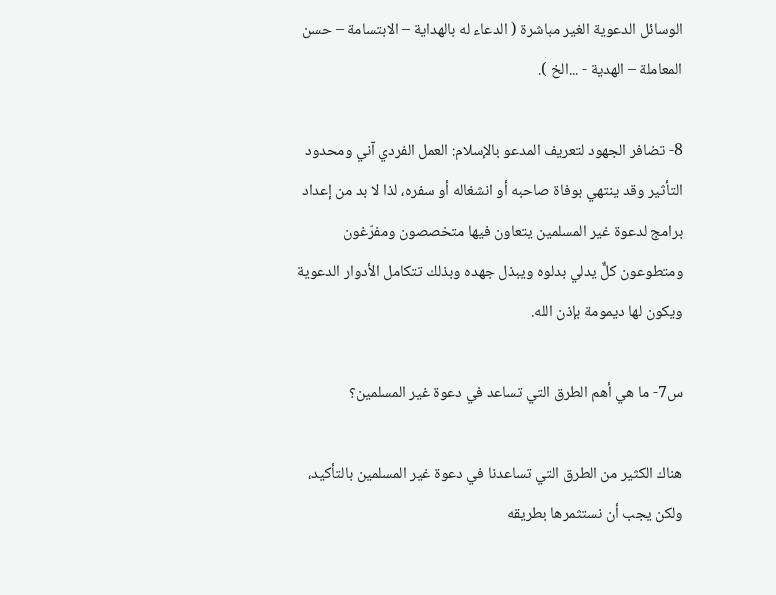الوسائل الدعوية الغير مباشرة ( الدعاء له بالهداية – الابتسامة – حسن المعاملة – الهدية - ...الخ ).

8- تضافر الجهود لتعريف المدعو بالإسلام: العمل الفردي آني ومحدود التأثير وقد ينتهي بوفاة صاحبه أو انشغاله أو سفره، لذا لا بد من إعداد برامج لدعوة غير المسلمين يتعاون فيها متخصصون ومفرّغون ومتطوعون كلٌّ يدلي بدلوه ويبذل جهده وبذلك تتكامل الأدوار الدعوية ويكون لها ديمومة بإذن الله.

س7- ما هي أهم الطرق التي تساعد في دعوة غير المسلمين؟

هناك الكثير من الطرق التي تساعدنا في دعوة غير المسلمين بالتأكيد، ولكن يجب أن نستثمرها بطريقه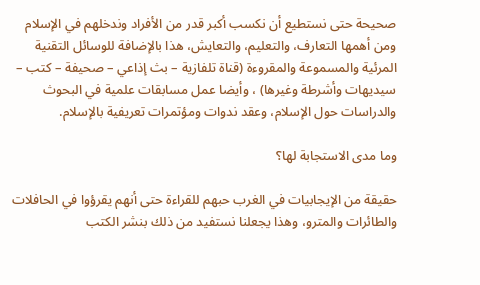صحيحة حتى نستطيع أن نكسب أكبر قدر من الأفراد وندخلهم في الإسلام ومن أهمها التعارف، والتعليم، والتعايش، هذا بالإضافة للوسائل التقنية المرئية والمسموعة والمقروءة (قناة تلفازية – بث إذاعي – صحيفة – كتب – سيديهات وأشرطة وغيرها) ، وأيضا عمل مسابقات علمية في البحوث والدراسات حول الإسلام، وعقد ندوات ومؤتمرات تعريفية بالإسلام.

وما مدى الاستجابة لها؟

حقيقة من الإيجابيات في الغرب حبهم للقراءة حتى أنهم يقرؤوا في الحافلات والطائرات والمترو، وهذا يجعلنا نستفيد من ذلك بنشر الكتب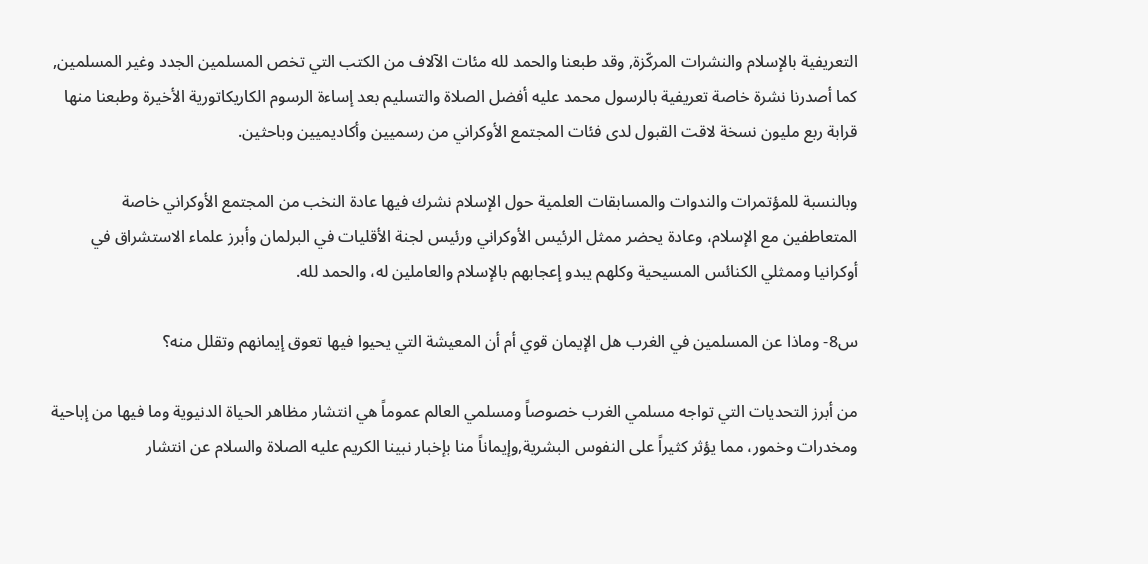التعريفية بالإسلام والنشرات المركّزة, وقد طبعنا والحمد لله مئات الآلاف من الكتب التي تخص المسلمين الجدد وغير المسلمين, كما أصدرنا نشرة خاصة تعريفية بالرسول محمد عليه أفضل الصلاة والتسليم بعد إساءة الرسوم الكاريكاتورية الأخيرة وطبعنا منها قرابة ربع مليون نسخة لاقت القبول لدى فئات المجتمع الأوكراني من رسميين وأكاديميين وباحثين.

وبالنسبة للمؤتمرات والندوات والمسابقات العلمية حول الإسلام نشرك فيها عادة النخب من المجتمع الأوكراني خاصة المتعاطفين مع الإسلام، وعادة يحضر ممثل الرئيس الأوكراني ورئيس لجنة الأقليات في البرلمان وأبرز علماء الاستشراق في أوكرانيا وممثلي الكنائس المسيحية وكلهم يبدو إعجابهم بالإسلام والعاملين له، والحمد لله.

س8- وماذا عن المسلمين في الغرب هل الإيمان قوي أم أن المعيشة التي يحيوا فيها تعوق إيمانهم وتقلل منه؟

من أبرز التحديات التي تواجه مسلمي الغرب خصوصاً ومسلمي العالم عموماً هي انتشار مظاهر الحياة الدنيوية وما فيها من إباحية ومخدرات وخمور، مما يؤثر كثيراً على النفوس البشرية,وإيماناً منا بإخبار نبينا الكريم عليه الصلاة والسلام عن انتشار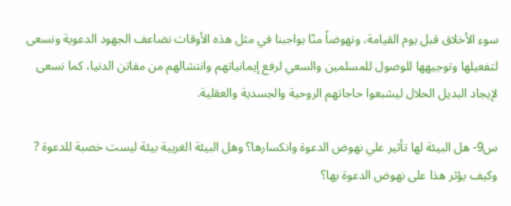سوء الأخلاق قبل يوم القيامة، ونهوضاً منّا بواجبنا في مثل هذه الأوقات نضاعف الجهود الدعوية ونسعى لتفعيلها وتوجيهها للوصول للمسلمين والسعي لرفع إيمانياتهم وانتشالهم من مفاتن الدنيا، كما نسعى لإيجاد البديل الحلال ليشبعوا حاجاتهم الروحية والجسدية والعقلية.

س9- هل البيئة لها تأثير علي نهوض الدعوة وانكسارها؟ وهل البيئة الغربية بيئة ليست خصبة للدعوة ? وكيف يؤثر هذا على نهوض الدعوة بها؟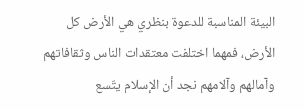البيئة المناسبة للدعوة بنظري هي الأرض كل الأرض، فمهما اختلفت معتقدات الناس وثقافاتهم وآمالهم وآلامهم نجد أن الإسلام يتّسع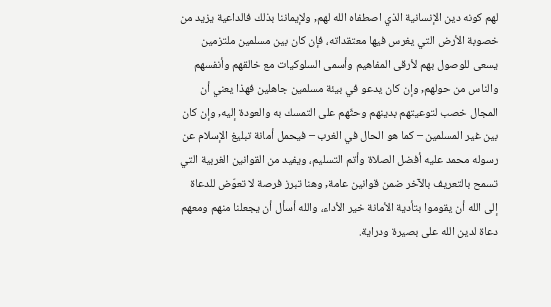لهم كونه دين الإنسانية الذي اصطفاه الله لهم, ولإيماننا بذلك فالداعية يزيد من خصوبة الأرض التي يغرس فيها معتقداته، فإن كان بين مسلمين ملتزمين يسعى للوصول بهم لأرقى المفاهيم وأسمى السلوكيات مع خالقهم وأنفسهم والناس من حولهم, وإن كان يدعو في بيئة مسلمين جاهلين فهذا يعني أن المجال خصب لتوعيتهم بدينهم وحثّهم على التمسك به والعودة إليه, وإن كان بين غير المسلمين – كما هو الحال في الغرب – فيحمل أمانة تبليغ الإسلام عن رسوله محمد عليه أفضل الصلاة وأتم التسليم، ويفيد من القوانين الغربية التي تسمح بالتعريف بالآخر ضمن قوانين عامة, وهنا تبرز فرصة لا تعوّض للدعاة إلى الله أن يقوموا بتأدية الأمانة خير الأداء، والله أسأل أن يجعلنا منهم ومعهم دعاة لدين الله على بصيرة ودراية.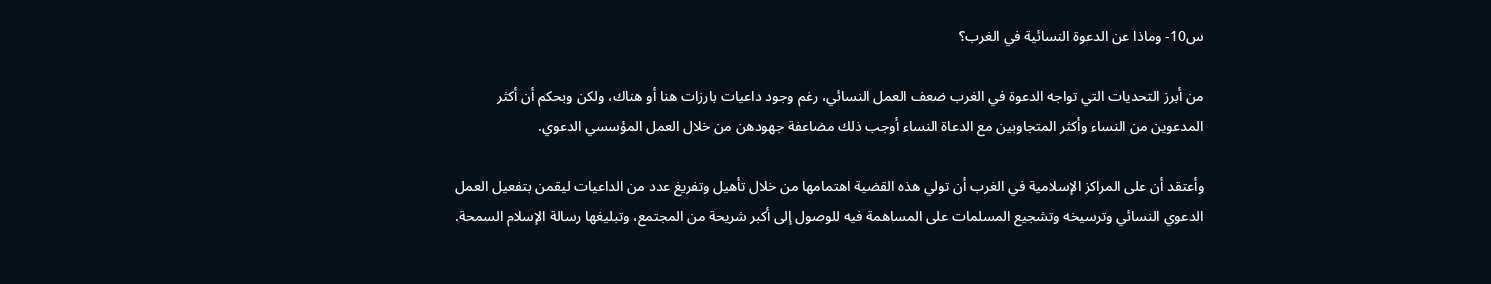س10- وماذا عن الدعوة النسائية في الغرب؟

من أبرز التحديات التي تواجه الدعوة في الغرب ضعف العمل النسائي، رغم وجود داعيات بارزات هنا أو هناك، ولكن وبحكم أن أكثر المدعوين من النساء وأكثر المتجاوبين مع الدعاة النساء أوجب ذلك مضاعفة جهودهن من خلال العمل المؤسسي الدعوي.

وأعتقد أن على المراكز الإسلامية في الغرب أن تولي هذه القضية اهتمامها من خلال تأهيل وتفريغ عدد من الداعيات ليقمن بتفعيل العمل الدعوي النسائي وترسيخه وتشجيع المسلمات على المساهمة فيه للوصول إلى أكبر شريحة من المجتمع، وتبليغها رسالة الإسلام السمحة.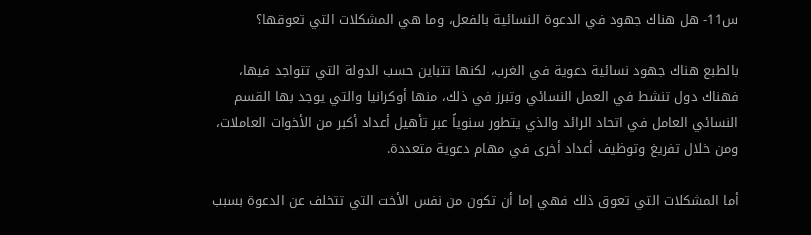س11- هل هناك جهود في الدعوة النسائية بالفعل، وما هي المشكلات التي تعوقها؟

بالطبع هناك جهود نسائية دعوية في الغرب، لكنها تتباين حسب الدولة التي تتواجد فيها، فهناك دول تنشط في العمل النسائي وتبرز في ذلك، منها أوكرانيا والتي يوجد بها القسم النسائي العامل في اتحاد الرائد والذي يتطور سنوياً عبر تأهيل أعداد أكبر من الأخوات العاملات، ومن خلال تفريغ وتوظيف أعداد أخرى في مهام دعوية متعددة.

أما المشكلات التي تعوق ذلك فهي إما أن تكون من نفس الأخت التي تتخلف عن الدعوة بسبب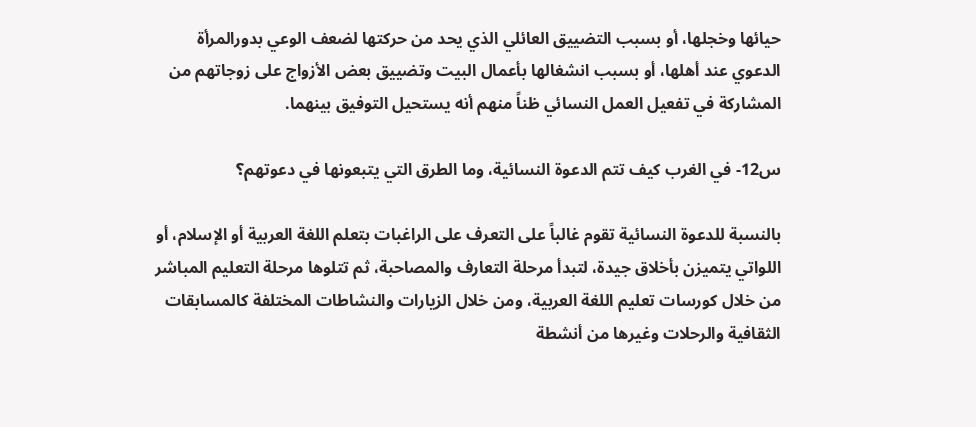حيائها وخجلها، أو بسبب التضييق العائلي الذي يحد من حركتها لضعف الوعي بدورالمرأة الدعوي عند أهلها، أو بسبب انشغالها بأعمال البيت وتضييق بعض الأزواج على زوجاتهم من المشاركة في تفعيل العمل النسائي ظناً منهم أنه يستحيل التوفيق بينهما.

س12- في الغرب كيف تتم الدعوة النسائية، وما الطرق التي يتبعونها في دعوتهم؟

بالنسبة للدعوة النسائية تقوم غالباً على التعرف على الراغبات بتعلم اللغة العربية أو الإسلام، أو اللواتي يتميزن بأخلاق جيدة، لتبدأ مرحلة التعارف والمصاحبة، ثم تتلوها مرحلة التعليم المباشر من خلال كورسات تعليم اللغة العربية، ومن خلال الزيارات والنشاطات المختلفة كالمسابقات الثقافية والرحلات وغيرها من أنشطة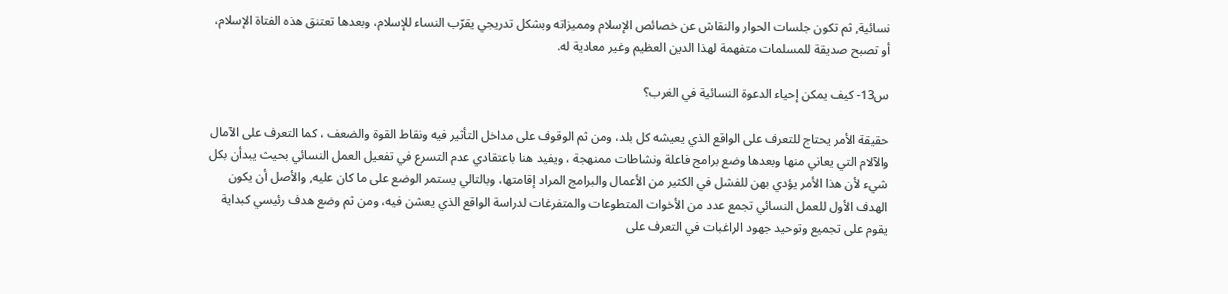نسائية, ثم تكون جلسات الحوار والنقاش عن خصائص الإسلام ومميزاته وبشكل تدريجي يقرّب النساء للإسلام، وبعدها تعتنق هذه الفتاة الإسلام، أو تصبح صديقة للمسلمات متفهمة لهذا الدين العظيم وغير معادية له.

س13- كيف يمكن إحياء الدعوة النسائية في الغرب؟

حقيقة الأمر يحتاج للتعرف على الواقع الذي يعيشه كل بلد، ومن ثم الوقوف على مداخل التأثير فيه ونقاط القوة والضعف ، كما التعرف على الآمال والآلام التي يعاني منها وبعدها وضع برامج فاعلة ونشاطات ممنهجة ، ويفيد هنا باعتقادي عدم التسرع في تفعيل العمل النسائي بحيث يبدأن بكل شيء لأن هذا الأمر يؤدي بهن للفشل في الكثير من الأعمال والبرامج المراد إقامتها، وبالتالي يستمر الوضع على ما كان عليه, والأصل أن يكون الهدف الأول للعمل النسائي تجمع عدد من الأخوات المتطوعات والمتفرغات لدراسة الواقع الذي يعشن فيه، ومن ثم وضع هدف رئيسي كبداية يقوم على تجميع وتوحيد جهود الراغبات في التعرف على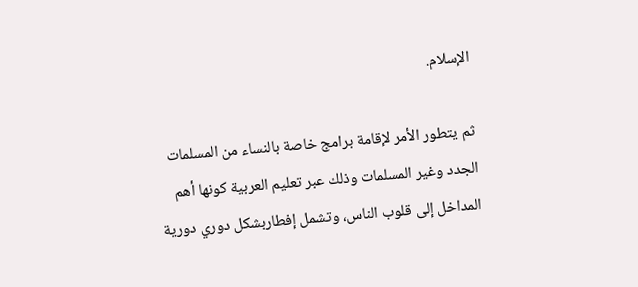الإسلام.

ثم يتطور الأمر لإقامة برامج خاصة بالنساء من المسلمات الجدد وغير المسلمات وذلك عبر تعليم العربية كونها أهم المداخل إلى قلوب الناس، وتشمل إفطاربشكل دوري دورية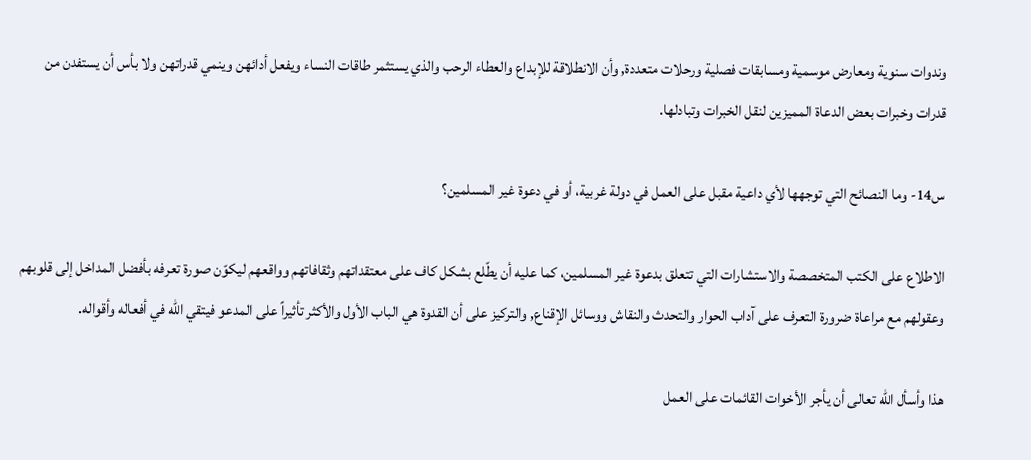وندوات سنوية ومعارض موسمية ومسابقات فصلية ورحلات متعددة, وأن الانطلاقة للإبداع والعطاء الرحب والذي يستثمر طاقات النساء ويفعل أدائهن وينمي قدراتهن ولا بأس أن يستفدن من قدرات وخبرات بعض الدعاة المميزين لنقل الخبرات وتبادلها.

س14- وما النصائح التي توجهها لأي داعية مقبل على العمل في دولة غربية، أو في دعوة غير المسلمين؟

الاطلاع على الكتب المتخصصة والاستشارات التي تتعلق بدعوة غير المسلمين، كما عليه أن يطّلع بشكل كاف على معتقداتهم وثقافاتهم وواقعهم ليكوّن صورة تعرفه بأفضل المداخل إلى قلوبهم وعقولهم مع مراعاة ضرورة التعرف على آداب الحوار والتحدث والنقاش ووسائل الإقناع, والتركيز على أن القدوة هي الباب الأول والأكثر تأثيراً على المدعو فيتقي الله في أفعاله وأقواله.

هذا وأسأل الله تعالى أن يأجر الأخوات القائمات على العمل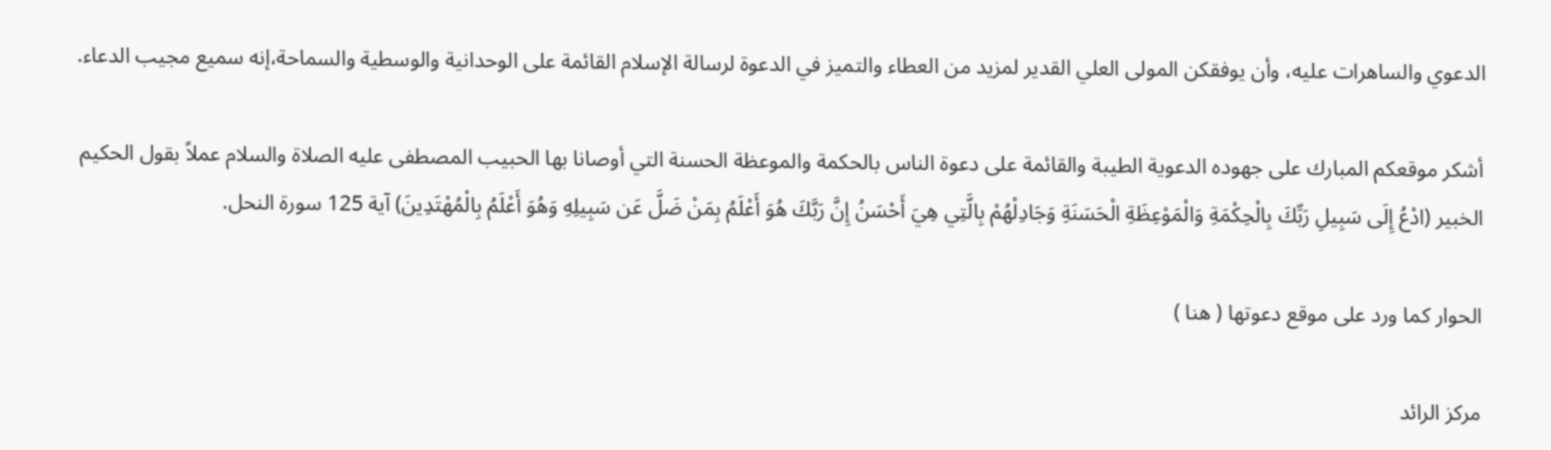الدعوي والساهرات عليه، وأن يوفقكن المولى العلي القدير لمزيد من العطاء والتميز في الدعوة لرسالة الإسلام القائمة على الوحدانية والوسطية والسماحة،إنه سميع مجيب الدعاء.

أشكر موقعكم المبارك على جهوده الدعوية الطيبة والقائمة على دعوة الناس بالحكمة والموعظة الحسنة التي أوصانا بها الحبيب المصطفى عليه الصلاة والسلام عملاً بقول الحكيم الخبير (ادْعُ إِلَى سَبِيلِ رَبِّكَ بِالْحِكْمَةِ وَالْمَوْعِظَةِ الْحَسَنَةِ وَجَادِلْهُمْ بِالَّتِي هِيَ أَحْسَنُ إِنَّ رَبَّكَ هُوَ أَعْلَمُ بِمَنْ ضَلَّ عَن سَبِيلِهِ وَهُوَ أَعْلَمُ بِالْمُهْتَدِينَ) آية 125 سورة النحل.

الحوار كما ورد على موقع دعوتها ( هنا )

مركز الرائد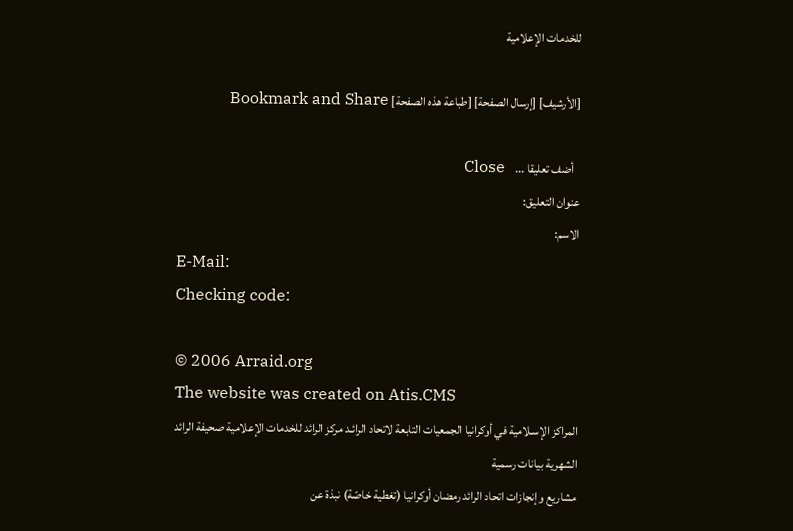للخدمات الإعلامية

[الأرشيف] [إرسال الصفحة] [طباعة هذه الصفحة] Bookmark and Share

   أضف تعليقا ...    Close
عنوان التعليق:
الاسم:
E-Mail:
Checking code:

© 2006 Arraid.org
The website was created on Atis.CMS
المراكز الإسـلامية في أوكرانيا الجمعيات التابعة لاتحاد الرائـد مركز الرائد للخدمات الإعلامية صحيفة الرائد الشهرية بيانات رسمية
مشاريع وإنجازات اتحاد الرائد رمضان أوكرانيا (تغطية خاصّة) نبذة عن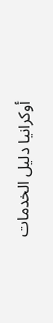أوكرانيا دليل الخدمات